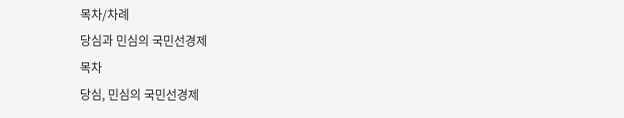목차/차례
당심과 민심의 국민선경제
목차
당심, 민심의 국민선경제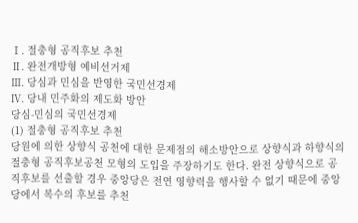Ⅰ. 절충형 공직후보 추천
Ⅱ. 완전개방형 예비선거제
Ⅲ. 당심과 민심을 반영한 국민선경제
Ⅳ. 당내 민주화의 제도화 방안
당심-민심의 국민선경제
(1) 절충형 공직후보 추천
당원에 의한 상향식 공천에 대한 문제점의 해소방안으로 상향식과 하향식의 절충형 공직후보공천 모형의 도입을 주장하기도 한다. 완전 상향식으로 공직후보를 선출할 경우 중앙당은 전연 영향력을 행사할 수 없기 때문에 중앙당에서 복수의 후보를 추천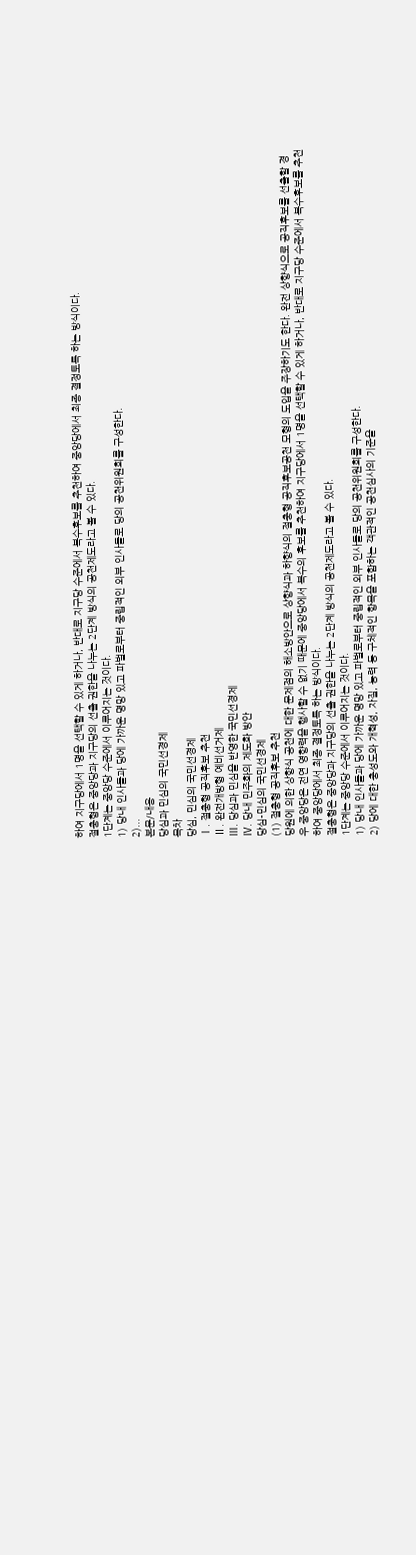하여 지구당에서 1명을 선택할 수 있게 하거나, 반대로 지구당 수준에서 복수후보를 추천하여 중앙당에서 최종 결정토록 하는 방식이다.
절충형은 중앙당과 지구당의 선출 권한을 나누는 2단계 방식의 공천제도라고 볼 수 있다.
1단계는 중앙당 수준에서 이루어지는 것이다.
1) 당내 인사들과 당에 가까운 명망 있고 파벌로부터 중립적인 외부 인사들로 당의 공천위원회를 구성한다.
2)...
본문/내용
당심과 민심의 국민선경제
목차
당심, 민심의 국민선경제
Ⅰ. 절충형 공직후보 추천
Ⅱ. 완전개방형 예비선거제
Ⅲ. 당심과 민심을 반영한 국민선경제
Ⅳ. 당내 민주화의 제도화 방안
당심-민심의 국민선경제
(1) 절충형 공직후보 추천
당원에 의한 상향식 공천에 대한 문제점의 해소방안으로 상향식과 하향식의 절충형 공직후보공천 모형의 도입을 주장하기도 한다. 완전 상향식으로 공직후보를 선출할 경우 중앙당은 전연 영향력을 행사할 수 없기 때문에 중앙당에서 복수의 후보를 추천하여 지구당에서 1명을 선택할 수 있게 하거나, 반대로 지구당 수준에서 복수후보를 추천하여 중앙당에서 최종 결정토록 하는 방식이다.
절충형은 중앙당과 지구당의 선출 권한을 나누는 2단계 방식의 공천제도라고 볼 수 있다.
1단계는 중앙당 수준에서 이루어지는 것이다.
1) 당내 인사들과 당에 가까운 명망 있고 파벌로부터 중립적인 외부 인사들로 당의 공천위원회를 구성한다.
2) 당에 대한 충성도와 개혁성, 자질, 능력 등 구체적인 항목을 포함하는 객관적인 공천심사의 기준을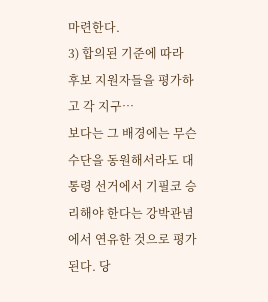마련한다.
3) 합의된 기준에 따라 후보 지원자들을 평가하고 각 지구…
보다는 그 배경에는 무슨 수단을 동원해서라도 대통령 선거에서 기필코 승리해야 한다는 강박관념에서 연유한 것으로 평가된다. 당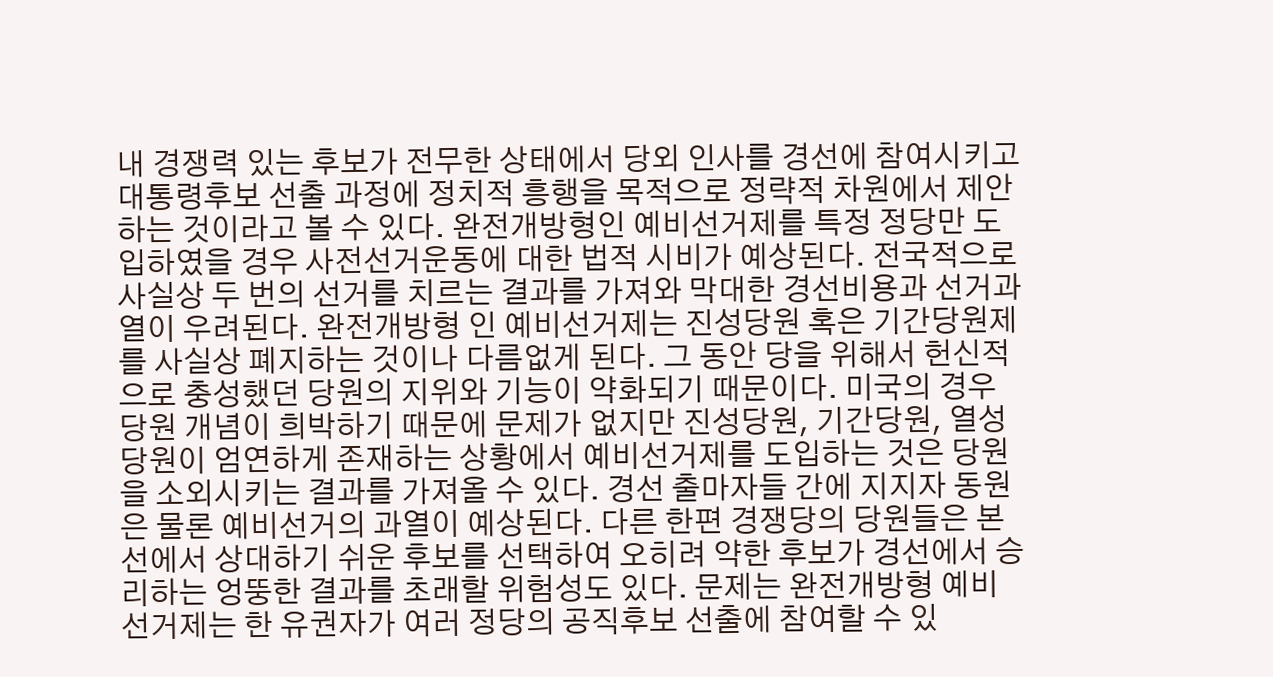내 경쟁력 있는 후보가 전무한 상태에서 당외 인사를 경선에 참여시키고 대통령후보 선출 과정에 정치적 흥행을 목적으로 정략적 차원에서 제안하는 것이라고 볼 수 있다. 완전개방형인 예비선거제를 특정 정당만 도입하였을 경우 사전선거운동에 대한 법적 시비가 예상된다. 전국적으로 사실상 두 번의 선거를 치르는 결과를 가져와 막대한 경선비용과 선거과열이 우려된다. 완전개방형 인 예비선거제는 진성당원 혹은 기간당원제를 사실상 폐지하는 것이나 다름없게 된다. 그 동안 당을 위해서 헌신적으로 충성했던 당원의 지위와 기능이 약화되기 때문이다. 미국의 경우 당원 개념이 희박하기 때문에 문제가 없지만 진성당원, 기간당원, 열성당원이 엄연하게 존재하는 상황에서 예비선거제를 도입하는 것은 당원을 소외시키는 결과를 가져올 수 있다. 경선 출마자들 간에 지지자 동원은 물론 예비선거의 과열이 예상된다. 다른 한편 경쟁당의 당원들은 본선에서 상대하기 쉬운 후보를 선택하여 오히려 약한 후보가 경선에서 승리하는 엉뚱한 결과를 초래할 위험성도 있다. 문제는 완전개방형 예비선거제는 한 유권자가 여러 정당의 공직후보 선출에 참여할 수 있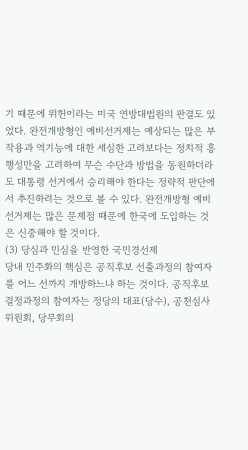기 때문에 위헌이라는 미국 연방대법원의 판결도 있었다. 완전개방형인 예비선거제는 예상되는 많은 부작용과 역기능에 대한 세심한 고려보다는 정치적 흥행성만을 고려하여 무슨 수단과 방법을 동원하더라도 대통령 선거에서 승리해야 한다는 정략적 판단에서 추진하려는 것으로 볼 수 있다. 완전개방형 예비선거제는 많은 문제점 때문에 한국에 도입하는 것은 신중해야 할 것이다.
(3) 당심과 민심을 반영한 국민경선제
당내 민주화의 핵심은 공직후보 선출과정의 참여자를 어느 선까지 개방하느냐 하는 것이다. 공직후보 결정과정의 참여자는 정당의 대표(당수), 공천심사위원회, 당무회의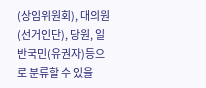(상임위원회), 대의원(선거인단), 당원, 일반국민(유권자)등으로 분류할 수 있을